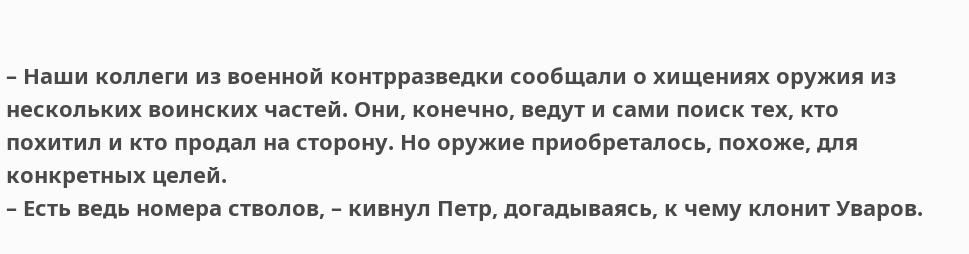– Наши коллеги из военной контрразведки сообщали о хищениях оружия из нескольких воинских частей. Они, конечно, ведут и сами поиск тех, кто похитил и кто продал на сторону. Но оружие приобреталось, похоже, для конкретных целей.
– Есть ведь номера стволов, – кивнул Петр, догадываясь, к чему клонит Уваров.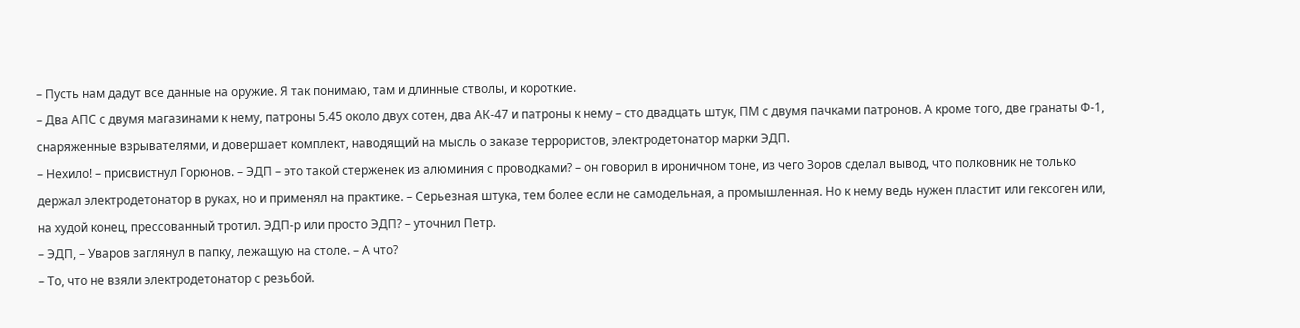– Пусть нам дадут все данные на оружие. Я так понимаю, там и длинные стволы, и короткие.
– Два АПС с двумя магазинами к нему, патроны 5.45 около двух сотен, два АК-47 и патроны к нему – сто двадцать штук, ПМ с двумя пачками патронов. А кроме того, две гранаты Ф-1, снаряженные взрывателями, и довершает комплект, наводящий на мысль о заказе террористов, электродетонатор марки ЭДП.
– Нехило! – присвистнул Горюнов. – ЭДП – это такой стерженек из алюминия с проводками? – он говорил в ироничном тоне, из чего Зоров сделал вывод, что полковник не только держал электродетонатор в руках, но и применял на практике. – Серьезная штука, тем более если не самодельная, а промышленная. Но к нему ведь нужен пластит или гексоген или, на худой конец, прессованный тротил. ЭДП-р или просто ЭДП? – уточнил Петр.
– ЭДП, – Уваров заглянул в папку, лежащую на столе. – А что?
– То, что не взяли электродетонатор с резьбой.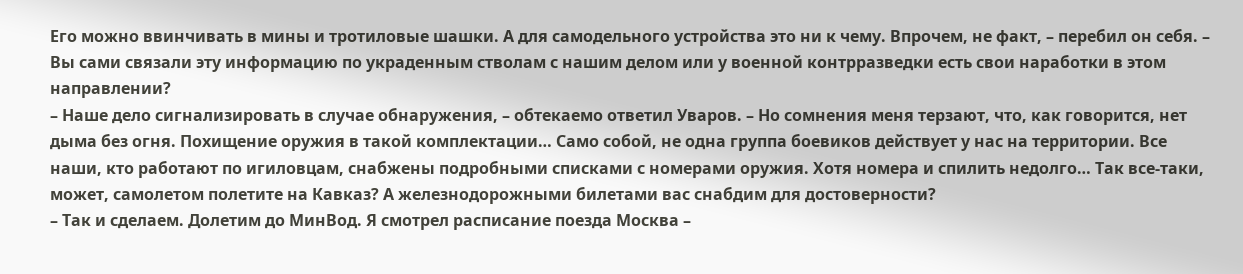Его можно ввинчивать в мины и тротиловые шашки. А для самодельного устройства это ни к чему. Впрочем, не факт, – перебил он себя. – Вы сами связали эту информацию по украденным стволам с нашим делом или у военной контрразведки есть свои наработки в этом направлении?
– Наше дело сигнализировать в случае обнаружения, – обтекаемо ответил Уваров. – Но сомнения меня терзают, что, как говорится, нет дыма без огня. Похищение оружия в такой комплектации… Само собой, не одна группа боевиков действует у нас на территории. Все наши, кто работают по игиловцам, снабжены подробными списками с номерами оружия. Хотя номера и спилить недолго… Так все-таки, может, самолетом полетите на Кавказ? А железнодорожными билетами вас снабдим для достоверности?
– Так и сделаем. Долетим до МинВод. Я смотрел расписание поезда Москва –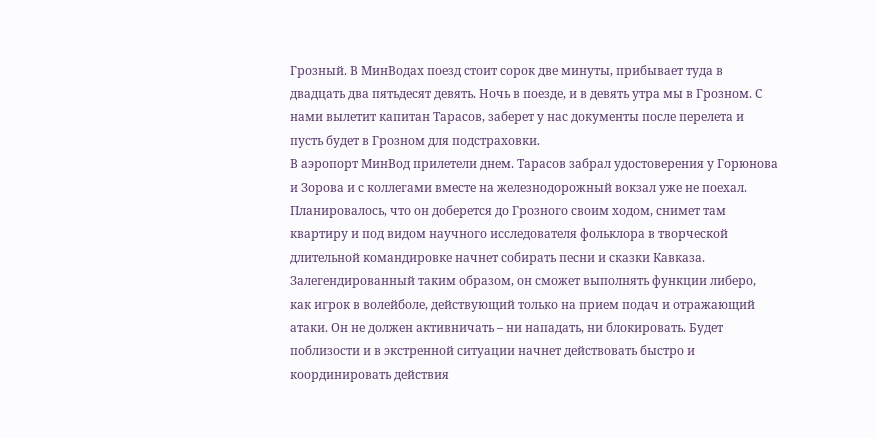Грозный. В МинВодах поезд стоит сорок две минуты, прибывает туда в двадцать два пятьдесят девять. Ночь в поезде, и в девять утра мы в Грозном. С нами вылетит капитан Тарасов, заберет у нас документы после перелета и пусть будет в Грозном для подстраховки.
В аэропорт МинВод прилетели днем. Тарасов забрал удостоверения у Горюнова и Зорова и с коллегами вместе на железнодорожный вокзал уже не поехал. Планировалось, что он доберется до Грозного своим ходом, снимет там квартиру и под видом научного исследователя фольклора в творческой длительной командировке начнет собирать песни и сказки Кавказа.
Залегендированный таким образом, он сможет выполнять функции либеро, как игрок в волейболе, действующий только на прием подач и отражающий атаки. Он не должен активничать – ни нападать, ни блокировать. Будет поблизости и в экстренной ситуации начнет действовать быстро и координировать действия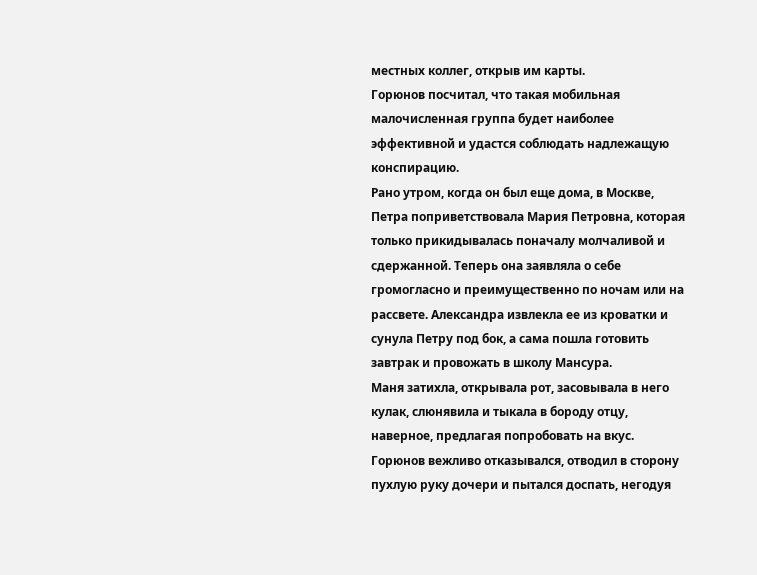местных коллег, открыв им карты.
Горюнов посчитал, что такая мобильная малочисленная группа будет наиболее эффективной и удастся соблюдать надлежащую конспирацию.
Рано утром, когда он был еще дома, в Москве, Петра поприветствовала Мария Петровна, которая только прикидывалась поначалу молчаливой и сдержанной. Теперь она заявляла о себе громогласно и преимущественно по ночам или на рассвете. Александра извлекла ее из кроватки и сунула Петру под бок, а сама пошла готовить завтрак и провожать в школу Мансура.
Маня затихла, открывала рот, засовывала в него кулак, слюнявила и тыкала в бороду отцу, наверное, предлагая попробовать на вкус. Горюнов вежливо отказывался, отводил в сторону пухлую руку дочери и пытался доспать, негодуя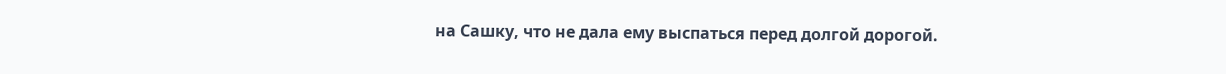на Сашку, что не дала ему выспаться перед долгой дорогой.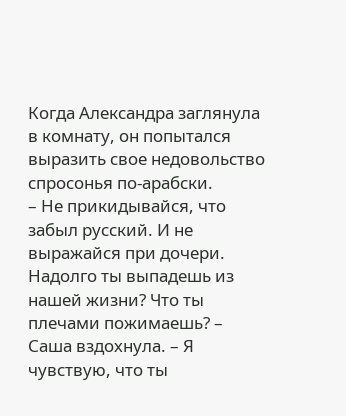Когда Александра заглянула в комнату, он попытался выразить свое недовольство спросонья по-арабски.
– Не прикидывайся, что забыл русский. И не выражайся при дочери. Надолго ты выпадешь из нашей жизни? Что ты плечами пожимаешь? – Саша вздохнула. – Я чувствую, что ты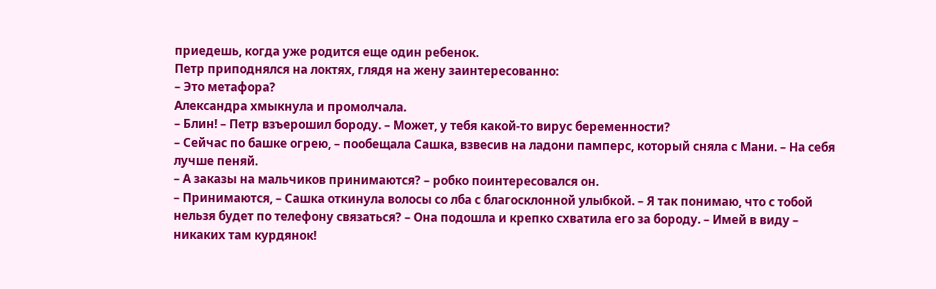приедешь, когда уже родится еще один ребенок.
Петр приподнялся на локтях, глядя на жену заинтересованно:
– Это метафора?
Александра хмыкнула и промолчала.
– Блин! – Петр взъерошил бороду. – Может, у тебя какой-то вирус беременности?
– Сейчас по башке огрею, – пообещала Сашка, взвесив на ладони памперс, который сняла с Мани. – На себя лучше пеняй.
– А заказы на мальчиков принимаются? – робко поинтересовался он.
– Принимаются, – Сашка откинула волосы со лба с благосклонной улыбкой. – Я так понимаю, что с тобой нельзя будет по телефону связаться? – Она подошла и крепко схватила его за бороду. – Имей в виду – никаких там курдянок!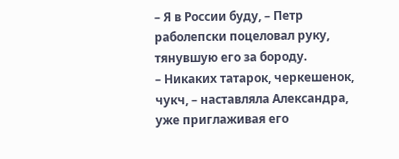– Я в России буду, – Петр раболепски поцеловал руку, тянувшую его за бороду.
– Никаких татарок, черкешенок, чукч, – наставляла Александра, уже приглаживая его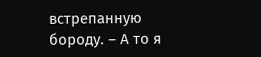встрепанную бороду. – А то я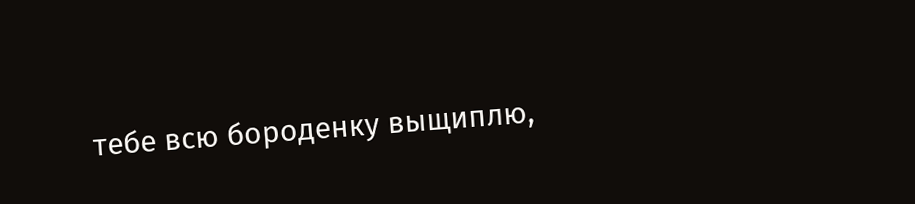тебе всю бороденку выщиплю,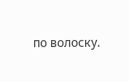по волоску.